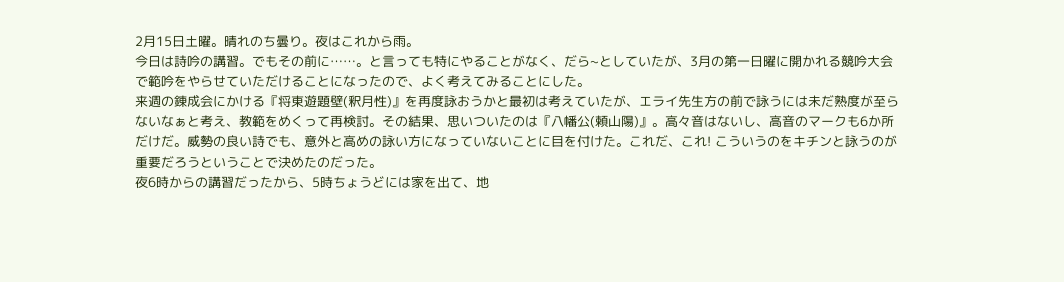2月15日土曜。晴れのち曇り。夜はこれから雨。
今日は詩吟の講習。でもその前に……。と言っても特にやることがなく、だら~としていたが、3月の第一日曜に開かれる競吟大会で範吟をやらせていただけることになったので、よく考えてみることにした。
来週の錬成会にかける『将東遊題壁(釈月性)』を再度詠おうかと最初は考えていたが、エライ先生方の前で詠うには未だ熟度が至らないなぁと考え、教範をめくって再検討。その結果、思いついたのは『八幡公(頼山陽)』。高々音はないし、高音のマークも6か所だけだ。威勢の良い詩でも、意外と高めの詠い方になっていないことに目を付けた。これだ、これ! こういうのをキチンと詠うのが重要だろうということで決めたのだった。
夜6時からの講習だったから、5時ちょうどには家を出て、地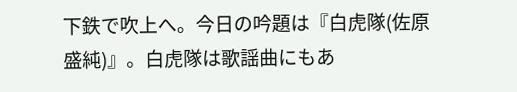下鉄で吹上へ。今日の吟題は『白虎隊(佐原盛純)』。白虎隊は歌謡曲にもあ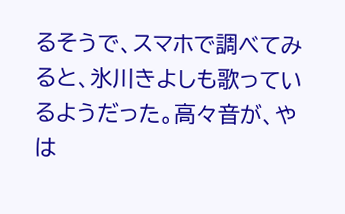るそうで、スマホで調べてみると、氷川きよしも歌っているようだった。高々音が、やは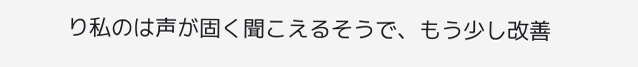り私のは声が固く聞こえるそうで、もう少し改善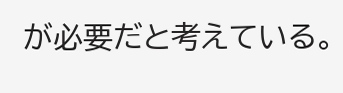が必要だと考えている。